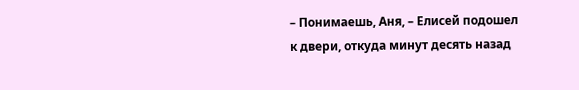– Понимаешь, Аня, – Елисей подошел к двери, откуда минут десять назад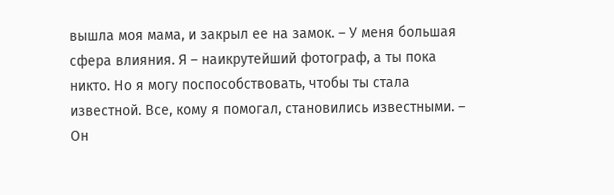вышла моя мама, и закрыл ее на замок. – У меня большая сфера влияния. Я – наикрутейший фотограф, а ты пока никто. Но я могу поспособствовать, чтобы ты стала известной. Все, кому я помогал, становились известными. – Он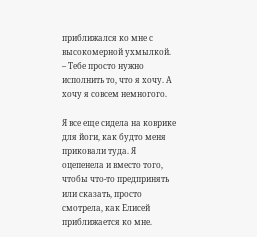приближался ко мне с высокомерной ухмылкой. – Тебе просто нужно исполнить то, что я хочу. А хочу я совсем немногого.

Я все еще сидела на коврике для йоги, как будто меня приковали туда. Я оцепенела и вместо того, чтобы что-то предпринять или сказать, просто смотрела, как Елисей приближается ко мне.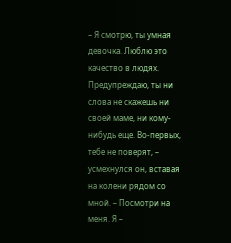– Я смотрю, ты умная девочка. Люблю это качество в людях. Предупреждаю, ты ни слова не скажешь ни своей маме, ни кому-нибудь еще. Во-первых, тебе не поверят, – усмехнулся он, вставая на колени рядом со мной. – Посмотри на меня. Я –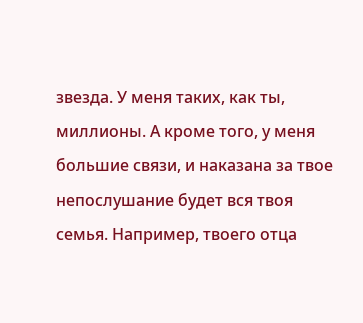звезда. У меня таких, как ты, миллионы. А кроме того, у меня большие связи, и наказана за твое непослушание будет вся твоя семья. Например, твоего отца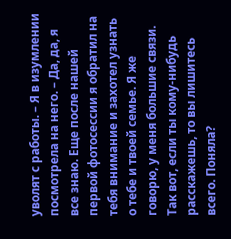уволят с работы. – Я в изумлении посмотрела на него. – Да, да, я все знаю. Еще после нашей первой фотосессии я обратил на тебя внимание и захотел узнать о тебе и твоей семье. Я же говорю, у меня большие связи. Так вот, если ты кому-нибудь расскажешь, то вы лишитесь всего. Поняла?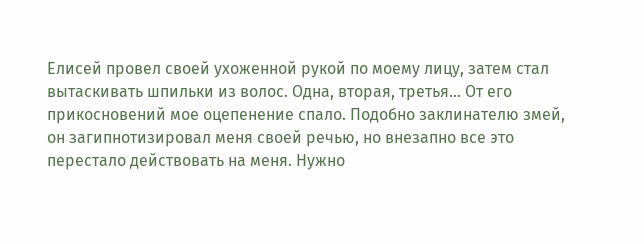Елисей провел своей ухоженной рукой по моему лицу, затем стал вытаскивать шпильки из волос. Одна, вторая, третья… От его прикосновений мое оцепенение спало. Подобно заклинателю змей, он загипнотизировал меня своей речью, но внезапно все это перестало действовать на меня. Нужно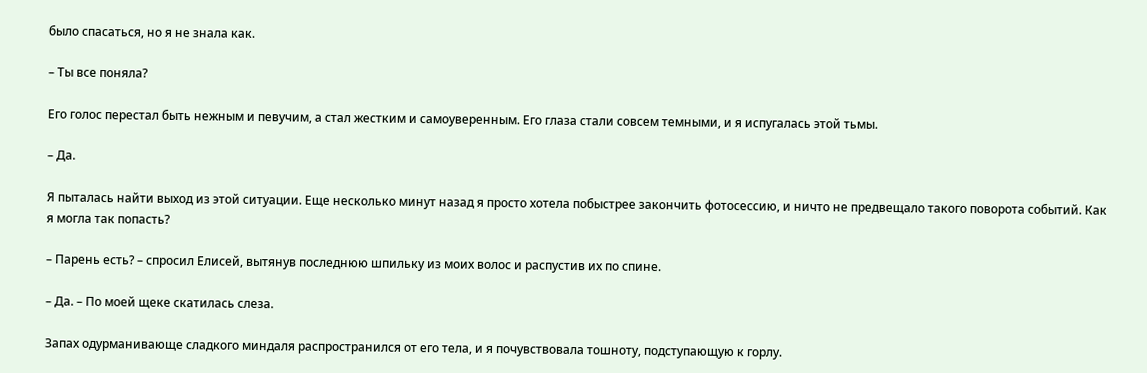было спасаться, но я не знала как.

– Ты все поняла?

Его голос перестал быть нежным и певучим, а стал жестким и самоуверенным. Его глаза стали совсем темными, и я испугалась этой тьмы.

– Да.

Я пыталась найти выход из этой ситуации. Еще несколько минут назад я просто хотела побыстрее закончить фотосессию, и ничто не предвещало такого поворота событий. Как я могла так попасть?

– Парень есть? – спросил Елисей, вытянув последнюю шпильку из моих волос и распустив их по спине.

– Да. – По моей щеке скатилась слеза.

Запах одурманивающе сладкого миндаля распространился от его тела, и я почувствовала тошноту, подступающую к горлу.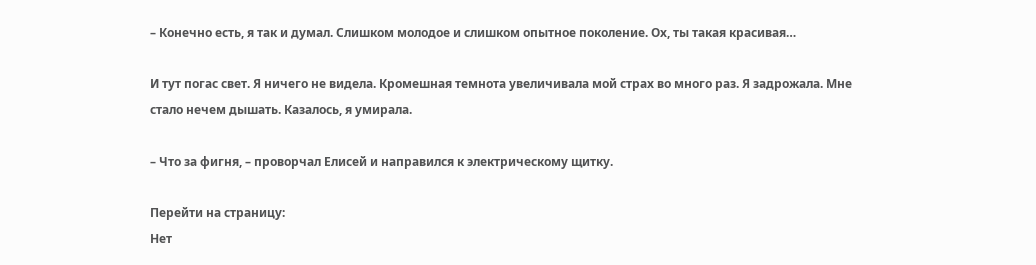– Конечно есть, я так и думал. Слишком молодое и слишком опытное поколение. Ох, ты такая красивая…

И тут погас свет. Я ничего не видела. Кромешная темнота увеличивала мой страх во много раз. Я задрожала. Мне стало нечем дышать. Казалось, я умирала.

– Что за фигня, – проворчал Елисей и направился к электрическому щитку.

Перейти на страницу:
Нет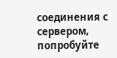соединения с сервером, попробуйте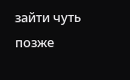зайти чуть позже